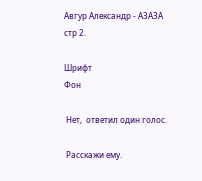Авгур Александр - АЗАЗА стр 2.

Шрифт
Фон

 Нет,  ответил один голос.

 Расскажи ему.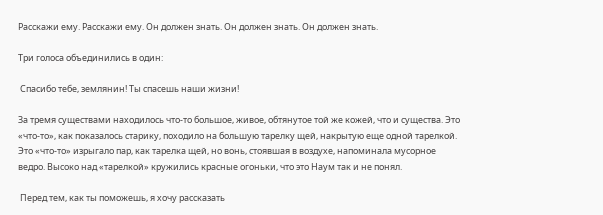Расскажи ему. Расскажи ему. Он должен знать. Он должен знать. Он должен знать.

Три голоса объединились в один:

 Спасибо тебе, землянин! Ты спасешь наши жизни!

За тремя существами находилось что-то большое, живое, обтянутое той же кожей, что и существа. Это «что-то», как показалось старику, походило на большую тарелку щей, накрытую еще одной тарелкой. Это «что-то» изрыгало пар, как тарелка щей, но вонь, стоявшая в воздухе, напоминала мусорное ведро. Высоко над «тарелкой» кружились красные огоньки, что это Наум так и не понял.

 Перед тем, как ты поможешь, я хочу рассказать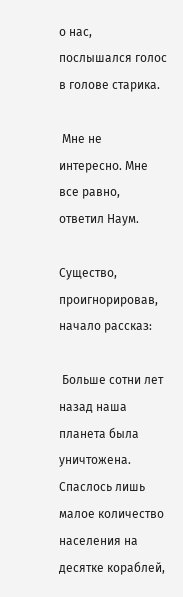о нас,  послышался голос в голове старика.

 Мне не интересно. Мне все равно,  ответил Наум.

Существо, проигнорировав, начало рассказ:

 Больше сотни лет назад наша планета была уничтожена. Спаслось лишь малое количество населения на десятке кораблей,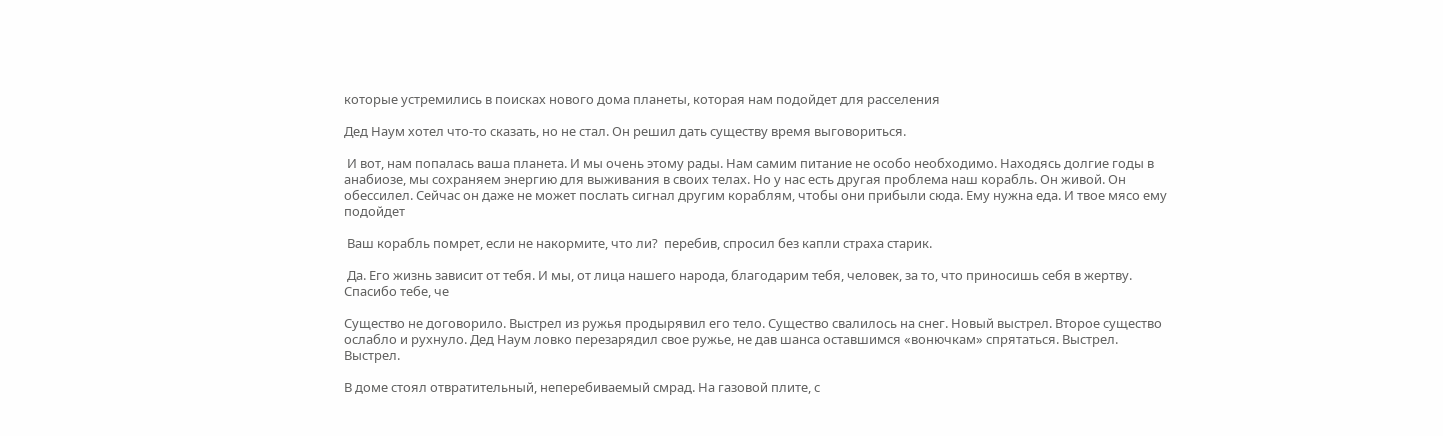которые устремились в поисках нового дома планеты, которая нам подойдет для расселения

Дед Наум хотел что-то сказать, но не стал. Он решил дать существу время выговориться.

 И вот, нам попалась ваша планета. И мы очень этому рады. Нам самим питание не особо необходимо. Находясь долгие годы в анабиозе, мы сохраняем энергию для выживания в своих телах. Но у нас есть другая проблема наш корабль. Он живой. Он обессилел. Сейчас он даже не может послать сигнал другим кораблям, чтобы они прибыли сюда. Ему нужна еда. И твое мясо ему подойдет

 Ваш корабль помрет, если не накормите, что ли?  перебив, спросил без капли страха старик.

 Да. Его жизнь зависит от тебя. И мы, от лица нашего народа, благодарим тебя, человек, за то, что приносишь себя в жертву. Спасибо тебе, че

Существо не договорило. Выстрел из ружья продырявил его тело. Существо свалилось на снег. Новый выстрел. Второе существо ослабло и рухнуло. Дед Наум ловко перезарядил свое ружье, не дав шанса оставшимся «вонючкам» спрятаться. Выстрел. Выстрел.

В доме стоял отвратительный, неперебиваемый смрад. На газовой плите, с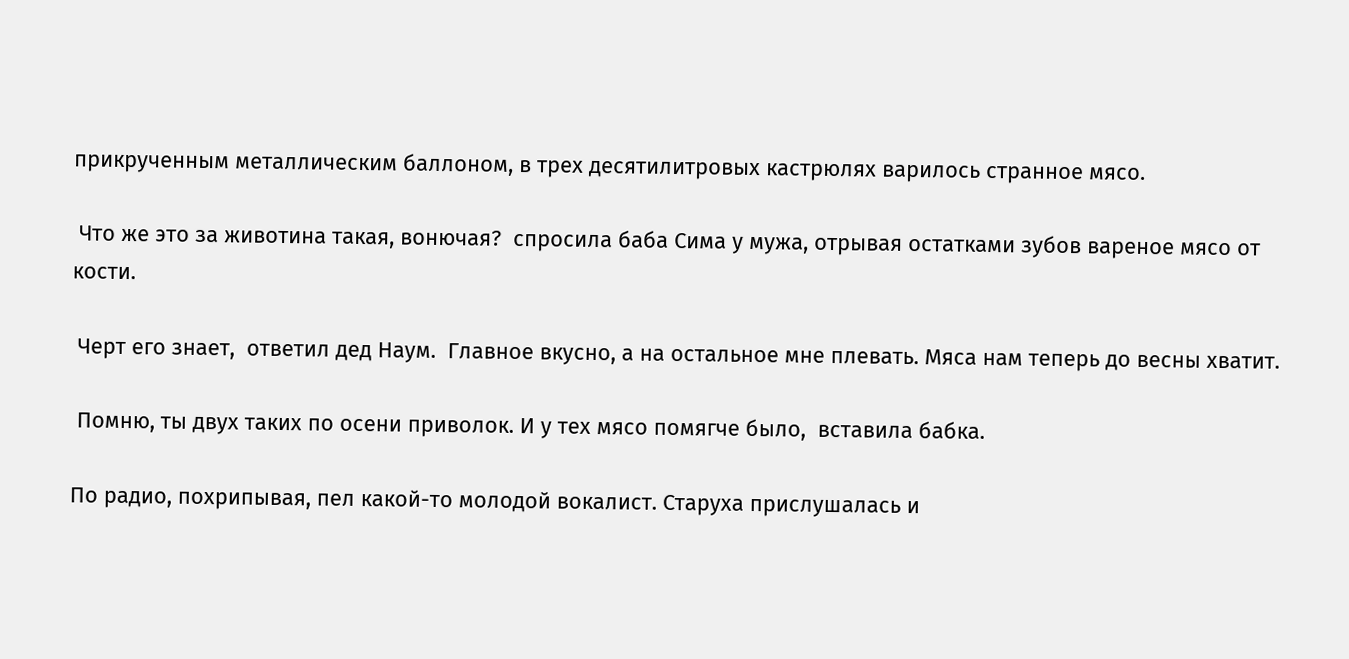прикрученным металлическим баллоном, в трех десятилитровых кастрюлях варилось странное мясо.

 Что же это за животина такая, вонючая?  спросила баба Сима у мужа, отрывая остатками зубов вареное мясо от кости.

 Черт его знает,  ответил дед Наум.  Главное вкусно, а на остальное мне плевать. Мяса нам теперь до весны хватит.

 Помню, ты двух таких по осени приволок. И у тех мясо помягче было,  вставила бабка.

По радио, похрипывая, пел какой-то молодой вокалист. Старуха прислушалась и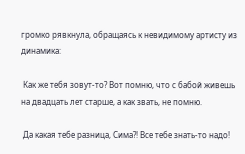громко рявкнула, обращаясь к невидимому артисту из динамика:

 Как же тебя зовут-то? Вот помню, что с бабой живешь на двадцать лет старше, а как звать, не помню.

 Да какая тебе разница, Сима?! Все тебе знать-то надо!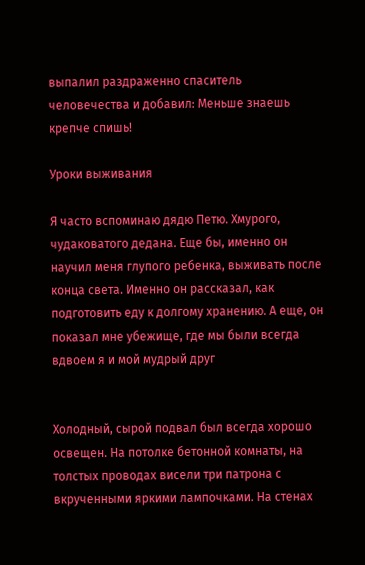выпалил раздраженно спаситель человечества и добавил: Меньше знаешь крепче спишь!

Уроки выживания

Я часто вспоминаю дядю Петю. Хмурого, чудаковатого дедана. Еще бы, именно он научил меня глупого ребенка, выживать после конца света. Именно он рассказал, как подготовить еду к долгому хранению. А еще, он показал мне убежище, где мы были всегда вдвоем я и мой мудрый друг


Холодный, сырой подвал был всегда хорошо освещен. На потолке бетонной комнаты, на толстых проводах висели три патрона с вкрученными яркими лампочками. На стенах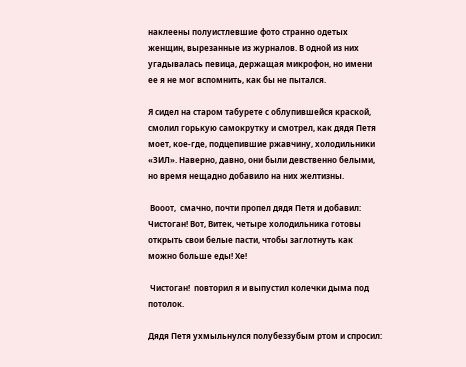наклеены полуистлевшие фото странно одетых женщин, вырезанные из журналов. В одной из них угадывалась певица, держащая микрофон, но имени ее я не мог вспомнить, как бы не пытался.

Я сидел на старом табурете с облупившейся краской, смолил горькую самокрутку и смотрел, как дядя Петя моет, кое-где, подцепившие ржавчину, холодильники «ЗИЛ». Наверно, давно, они были девственно белыми, но время нещадно добавило на них желтизны.

 Вооот,  смачно, почти пропел дядя Петя и добавил: Чистоган! Вот, Витек, четыре холодильника готовы открыть свои белые пасти, чтобы заглотнуть как можно больше еды! Хе!

 Чистоган!  повторил я и выпустил колечки дыма под потолок.

Дядя Петя ухмыльнулся полубеззубым ртом и спросил: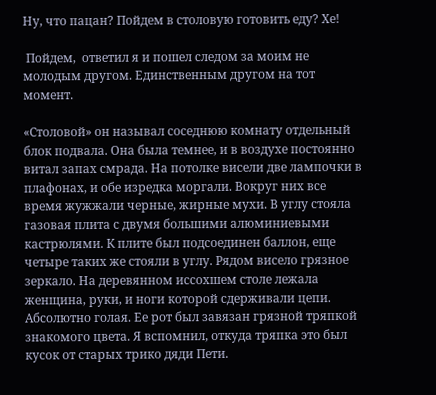Ну, что пацан? Пойдем в столовую готовить еду? Хе!

 Пойдем,  ответил я и пошел следом за моим не молодым другом. Единственным другом на тот момент.

«Столовой» он называл соседнюю комнату отдельный блок подвала. Она была темнее, и в воздухе постоянно витал запах смрада. На потолке висели две лампочки в плафонах, и обе изредка моргали. Вокруг них все время жужжали черные, жирные мухи. В углу стояла газовая плита с двумя большими алюминиевыми кастрюлями. К плите был подсоединен баллон, еще четыре таких же стояли в углу. Рядом висело грязное зеркало. На деревянном иссохшем столе лежала женщина, руки, и ноги которой сдерживали цепи. Абсолютно голая. Ее рот был завязан грязной тряпкой знакомого цвета. Я вспомнил, откуда тряпка это был кусок от старых трико дяди Пети.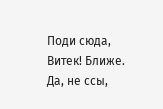Поди сюда, Витек! Ближе. Да, не ссы,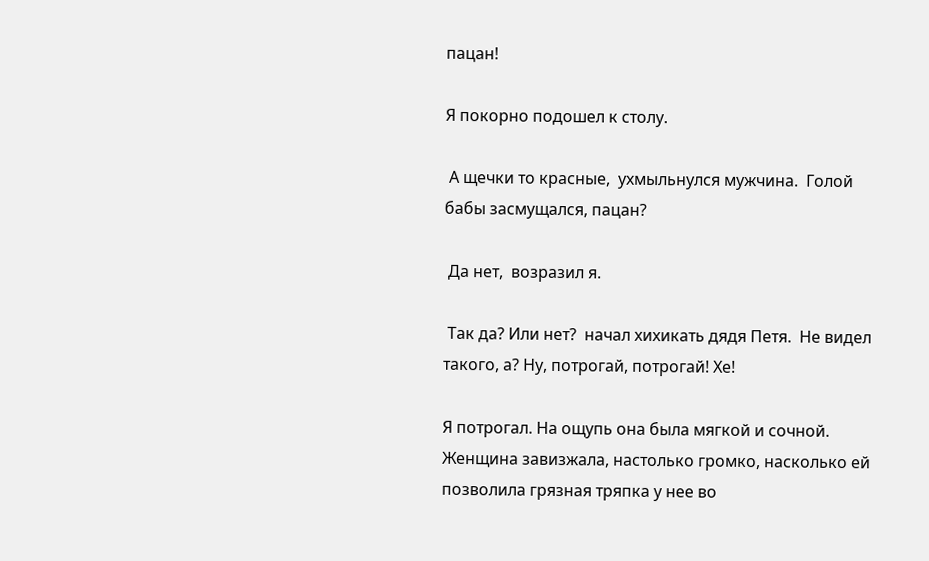пацан!

Я покорно подошел к столу.

 А щечки то красные,  ухмыльнулся мужчина.  Голой бабы засмущался, пацан?

 Да нет,  возразил я.

 Так да? Или нет?  начал хихикать дядя Петя.  Не видел такого, а? Ну, потрогай, потрогай! Хе!

Я потрогал. На ощупь она была мягкой и сочной. Женщина завизжала, настолько громко, насколько ей позволила грязная тряпка у нее во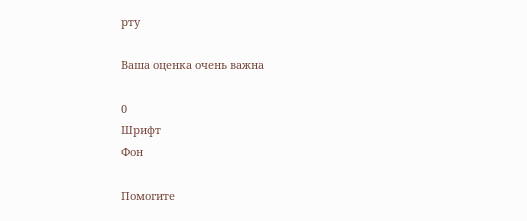рту

Ваша оценка очень важна

0
Шрифт
Фон

Помогите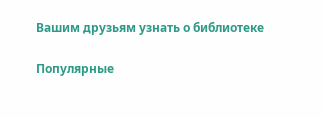Вашим друзьям узнать о библиотеке

Популярные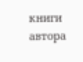книги автора